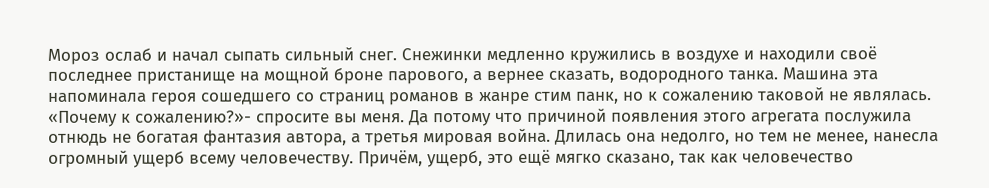Мороз ослаб и начал сыпать сильный снег. Снежинки медленно кружились в воздухе и находили своё последнее пристанище на мощной броне парового, а вернее сказать, водородного танка. Машина эта напоминала героя сошедшего со страниц романов в жанре стим панк, но к сожалению таковой не являлась. «Почему к сожалению?»- спросите вы меня. Да потому что причиной появления этого агрегата послужила отнюдь не богатая фантазия автора, а третья мировая война. Длилась она недолго, но тем не менее, нанесла огромный ущерб всему человечеству. Причём, ущерб, это ещё мягко сказано, так как человечество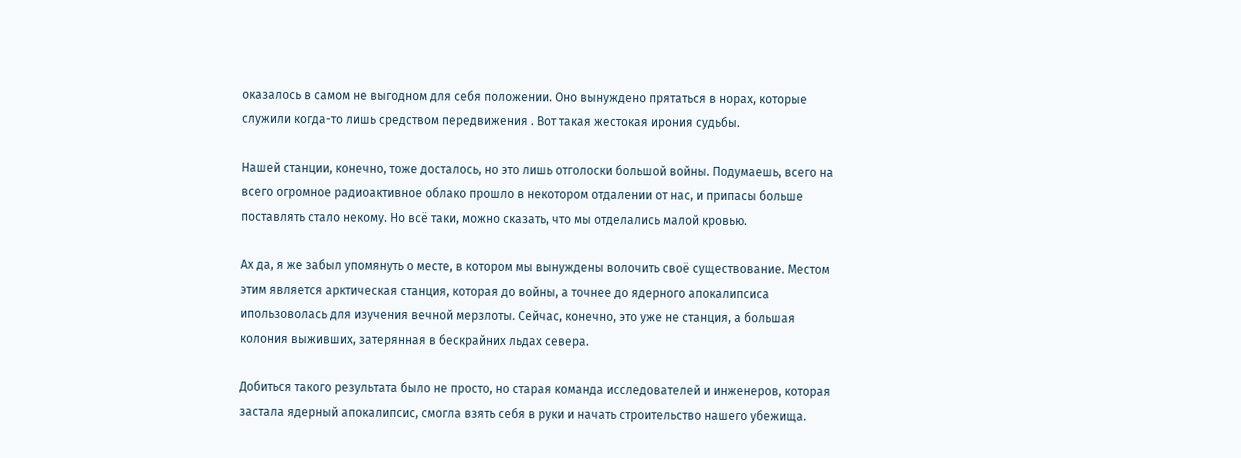оказалось в самом не выгодном для себя положении. Оно вынуждено прятаться в норах, которые служили когда-то лишь средством передвижения . Вот такая жестокая ирония судьбы.

Нашей станции, конечно, тоже досталось, но это лишь отголоски большой войны. Подумаешь, всего на всего огромное радиоактивное облако прошло в некотором отдалении от нас, и припасы больше поставлять стало некому. Но всё таки, можно сказать, что мы отделались малой кровью.

Ах да, я же забыл упомянуть о месте, в котором мы вынуждены волочить своё существование. Местом этим является арктическая станция, которая до войны, а точнее до ядерного апокалипсиса ипользоволась для изучения вечной мерзлоты. Сейчас, конечно, это уже не станция, а большая колония выживших, затерянная в бескрайних льдах севера.

Добиться такого результата было не просто, но старая команда исследователей и инженеров, которая застала ядерный апокалипсис, смогла взять себя в руки и начать строительство нашего убежища.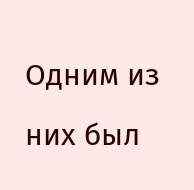Одним из них был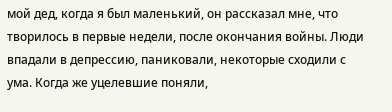мой дед, когда я был маленький, он рассказал мне, что творилось в первые недели, после окончания войны. Люди впадали в депрессию, паниковали, некоторые сходили с ума. Когда же уцелевшие поняли,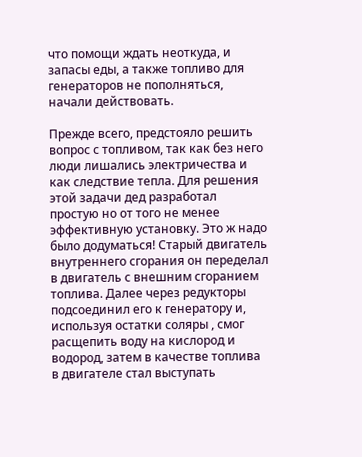что помощи ждать неоткуда, и запасы еды, а также топливо для генераторов не пополняться, начали действовать.

Прежде всего, предстояло решить вопрос с топливом, так как без него люди лишались электричества и как следствие тепла. Для решения этой задачи дед разработал простую но от того не менее эффективную установку. Это ж надо было додуматься! Старый двигатель внутреннего сгорания он переделал в двигатель с внешним сгоранием топлива. Далее через редукторы подсоединил его к генератору и, используя остатки соляры , смог расщепить воду на кислород и водород, затем в качестве топлива в двигателе стал выступать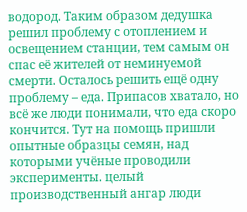водород. Таким образом дедушка решил проблему с отоплением и освещением станции, тем самым он спас её жителей от неминуемой смерти. Осталось решить ещё одну проблему – еда. Припасов хватало, но всё же люди понимали, что еда скоро кончится. Тут на помощь пришли опытные образцы семян, над которыми учёные проводили эксперименты. целый производственный ангар люди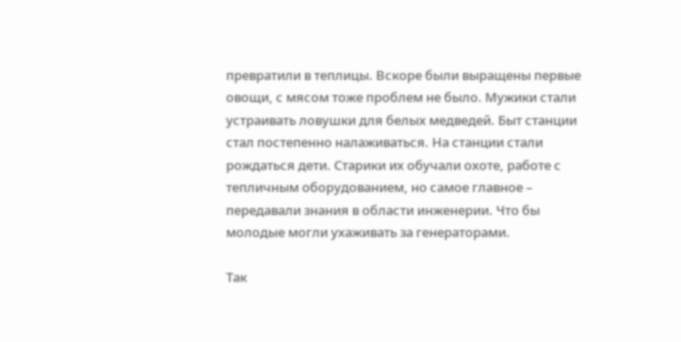превратили в теплицы. Вскоре были выращены первые овощи, с мясом тоже проблем не было. Мужики стали устраивать ловушки для белых медведей. Быт станции стал постепенно налаживаться. На станции стали рождаться дети. Старики их обучали охоте, работе с тепличным оборудованием, но самое главное – передавали знания в области инженерии. Что бы молодые могли ухаживать за генераторами.

Так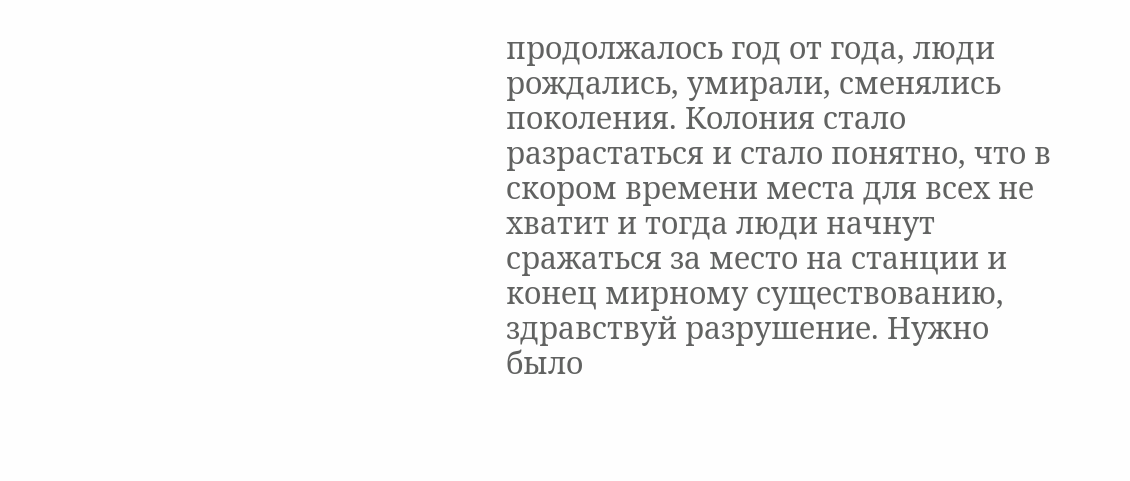продолжалось год от года, люди рождались, умирали, сменялись поколения. Колония стало разрастаться и стало понятно, что в скором времени места для всех не хватит и тогда люди начнут сражаться за место на станции и конец мирному существованию, здравствуй разрушение. Нужно было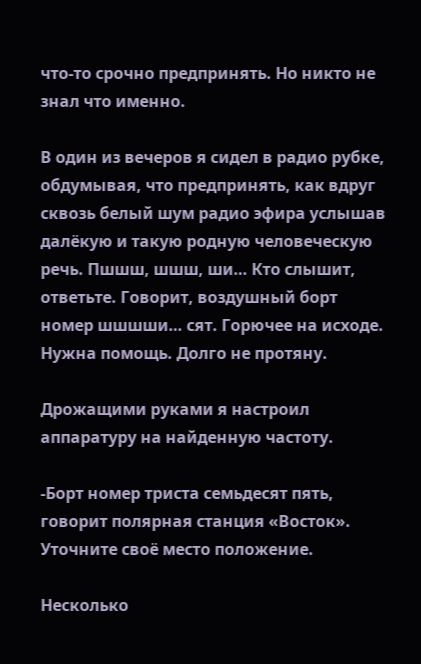что-то срочно предпринять. Но никто не знал что именно.

В один из вечеров я сидел в радио рубке, обдумывая, что предпринять, как вдруг сквозь белый шум радио эфира услышав далёкую и такую родную человеческую речь. Пшшш, шшш, ши… Кто слышит, ответьте. Говорит, воздушный борт номер шшшши… сят. Горючее на исходе. Нужна помощь. Долго не протяну.

Дрожащими руками я настроил аппаратуру на найденную частоту.

-Борт номер триста семьдесят пять, говорит полярная станция «Восток». Уточните своё место положение.

Несколько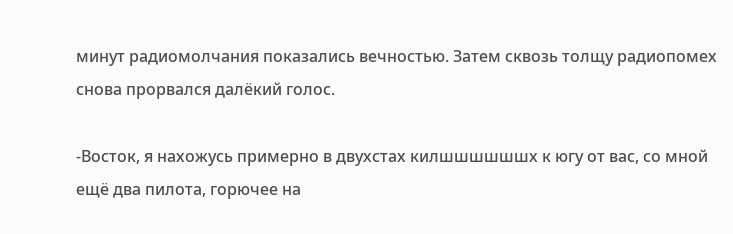минут радиомолчания показались вечностью. Затем сквозь толщу радиопомех снова прорвался далёкий голос.

-Восток, я нахожусь примерно в двухстах килшшшшшшх к югу от вас, со мной ещё два пилота, горючее на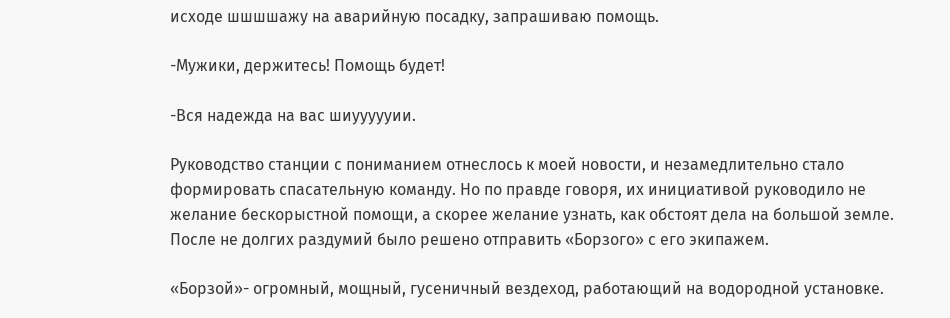исходе шшшшажу на аварийную посадку, запрашиваю помощь.

-Мужики, держитесь! Помощь будет!

-Вся надежда на вас шиуууууии.

Руководство станции с пониманием отнеслось к моей новости, и незамедлительно стало формировать спасательную команду. Но по правде говоря, их инициативой руководило не желание бескорыстной помощи, а скорее желание узнать, как обстоят дела на большой земле. После не долгих раздумий было решено отправить «Борзого» с его экипажем.

«Борзой»- огромный, мощный, гусеничный вездеход, работающий на водородной установке.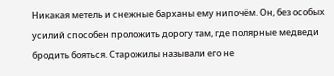Никакая метель и снежные барханы ему нипочём. Он, без особых усилий способен проложить дорогу там, где полярные медведи бродить бояться. Старожилы называли его не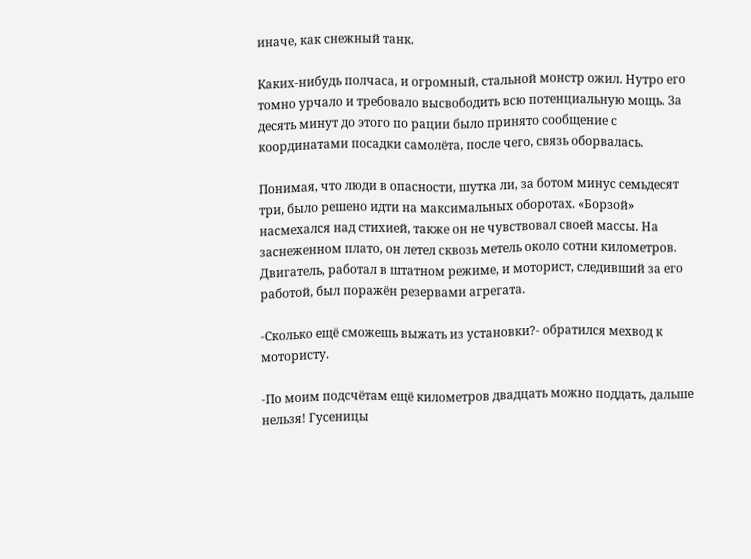иначе, как снежный танк.

Каких-нибудь полчаса, и огромный, стальной монстр ожил. Нутро его томно урчало и требовало высвободить всю потенциальную мощь. За десять минут до этого по рации было принято сообщение с координатами посадки самолёта, после чего, связь оборвалась.

Понимая, что люди в опасности, шутка ли, за ботом минус семьдесят три, было решено идти на максимальных оборотах. «Борзой» насмехался над стихией, также он не чувствовал своей массы. На заснеженном плато, он летел сквозь метель около сотни километров. Двигатель, работал в штатном режиме, и моторист, следивший за его работой, был поражён резервами агрегата.

-Сколько ещё сможешь выжать из установки?- обратился мехвод к мотористу.

-По моим подсчётам ещё километров двадцать можно поддать, дальше нельзя! Гусеницы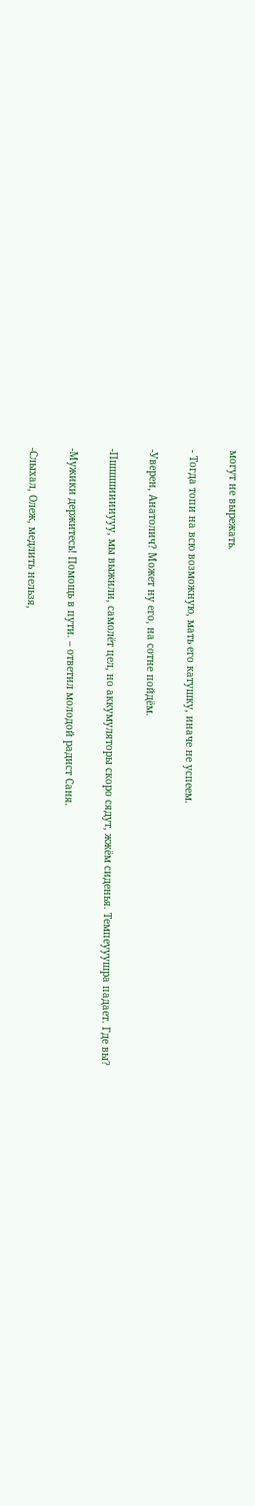могут не вырежать.

- Тогда топи на всю возможную, мать его катушку, иначе не успеем.

-Уверен, Анатолич? Может ну его, на сотне пойдём.

-Пшшшииииууу, мы выжили, самолёт цел, но аккумуляторы скоро сядут, жжём сиденья. Темпеууушра падает. Где вы?

-Мужики держитесь! Помощь в пути. – ответил молодой радист Саня.

-Слыхал, Олеж, медлить нельзя,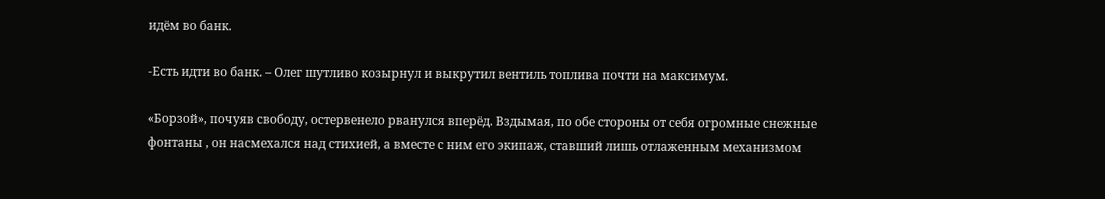идём во банк.

-Есть идти во банк. – Олег шутливо козырнул и выкрутил вентиль топлива почти на максимум.

«Борзой», почуяв свободу, остервенело рванулся вперёд. Вздымая, по обе стороны от себя огромные снежные фонтаны , он насмехался над стихией, а вместе с ним его экипаж, ставший лишь отлаженным механизмом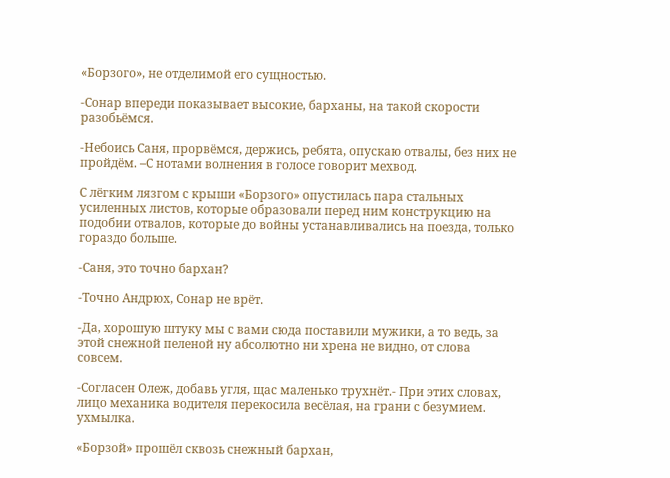«Борзого», не отделимой его сущностью.

-Сонар впереди показывает высокие, барханы, на такой скорости разобьёмся.

-Небоись Саня, прорвёмся, держись, ребята, опускаю отвалы, без них не пройдём. –С нотами волнения в голосе говорит мехвод.

С лёгким лязгом с крыши «Борзого» опустилась пара стальных усиленных листов, которые образовали перед ним конструкцию на подобии отвалов, которые до войны устанавливались на поезда, только гораздо больше.

-Саня, это точно бархан?

-Точно Андрюх, Сонар не врёт.

-Да, хорошую штуку мы с вами сюда поставили мужики, а то ведь, за этой снежной пеленой ну абсолютно ни хрена не видно, от слова совсем.

-Согласен Олеж, добавь угля, щас маленько трухнёт.- При этих словах, лицо механика водителя перекосила весёлая, на грани с безумием. ухмылка.

«Борзой» прошёл сквозь снежный бархан,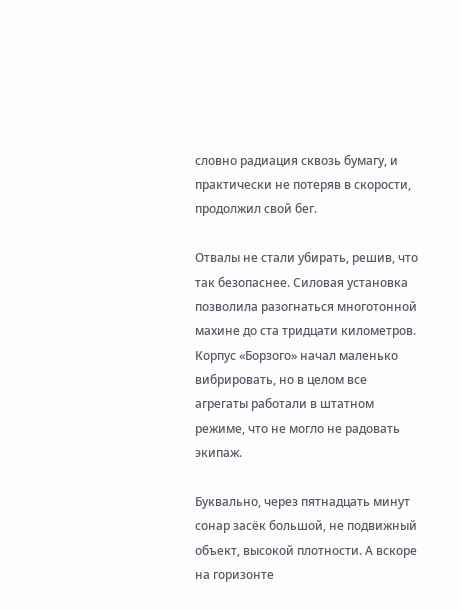словно радиация сквозь бумагу, и практически не потеряв в скорости, продолжил свой бег.

Отвалы не стали убирать, решив, что так безопаснее. Силовая установка позволила разогнаться многотонной махине до ста тридцати километров. Корпус «Борзого» начал маленько вибрировать, но в целом все агрегаты работали в штатном режиме, что не могло не радовать экипаж.

Буквально, через пятнадцать минут сонар засёк большой, не подвижный объект, высокой плотности. А вскоре на горизонте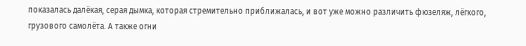показалась далёкая, серая дымка, которая стремительно приближалась, и вот уже можно различить фюзеляж, лёгкого, грузового самолёта. А также огни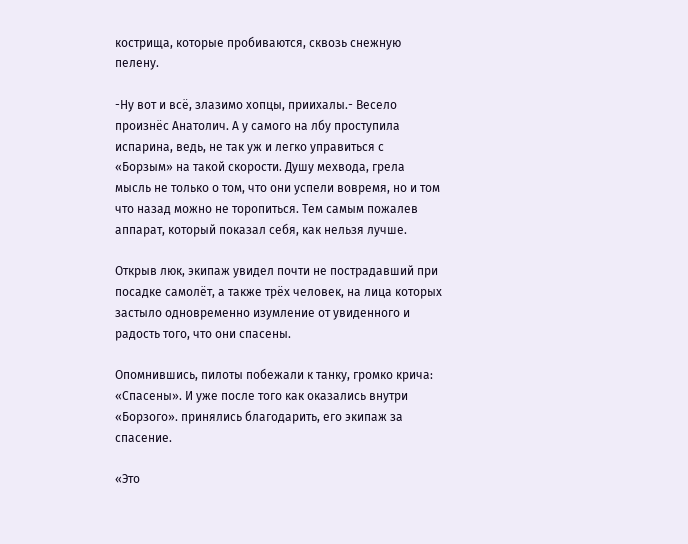кострища, которые пробиваются, сквозь снежную пелену.

-Ну вот и всё, злазимо хопцы, приихалы.- Весело произнёс Анатолич. А у самого на лбу проступила испарина, ведь, не так уж и легко управиться с «Борзым» на такой скорости. Душу мехвода, грела мысль не только о том, что они успели вовремя, но и том что назад можно не торопиться. Тем самым пожалев аппарат, который показал себя, как нельзя лучше.

Открыв люк, экипаж увидел почти не пострадавший при посадке самолёт, а также трёх человек, на лица которых застыло одновременно изумление от увиденного и радость того, что они спасены.

Опомнившись, пилоты побежали к танку, громко крича: «Спасены». И уже после того как оказались внутри «Борзого». принялись благодарить, его экипаж за спасение.

«Это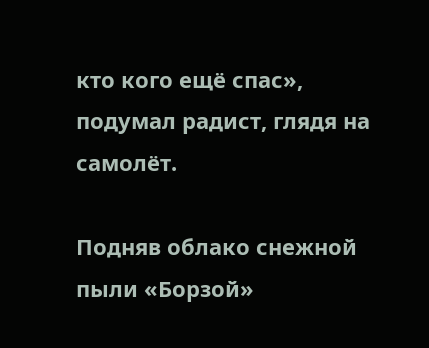кто кого ещё спас», подумал радист, глядя на самолёт.

Подняв облако снежной пыли «Борзой»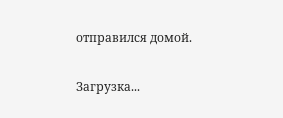отправился домой.

Загрузка...